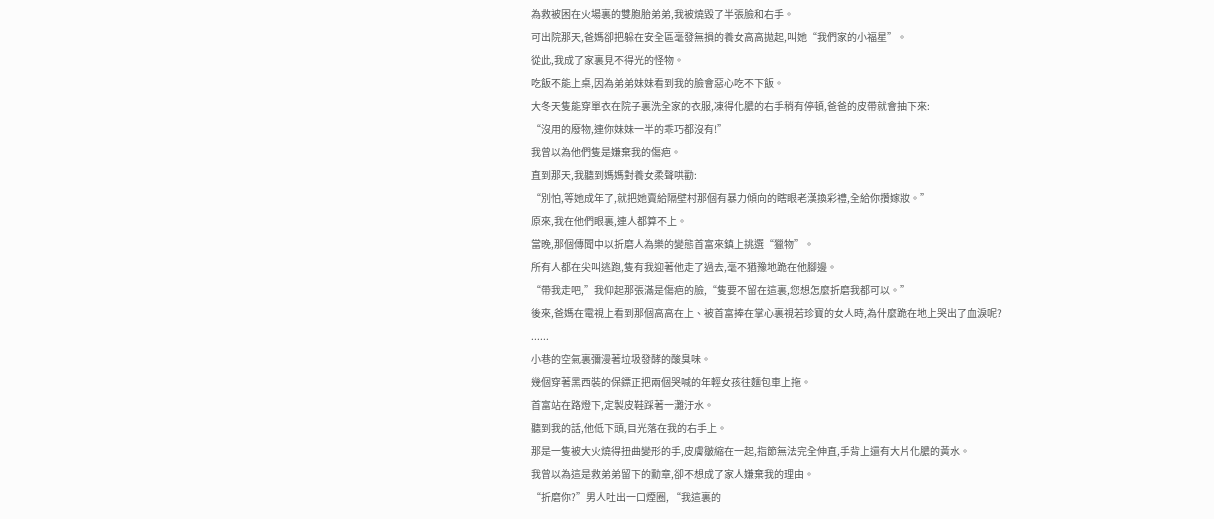為救被困在火場裏的雙胞胎弟弟,我被燒毀了半張臉和右手。
可出院那天,爸媽卻把躲在安全區毫發無損的養女高高拋起,叫她“我們家的小福星”。
從此,我成了家裏見不得光的怪物。
吃飯不能上桌,因為弟弟妹妹看到我的臉會惡心吃不下飯。
大冬天隻能穿單衣在院子裏洗全家的衣服,凍得化膿的右手稍有停頓,爸爸的皮帶就會抽下來:
“沒用的廢物,連你妹妹一半的乖巧都沒有!”
我曾以為他們隻是嫌棄我的傷疤。
直到那天,我聽到媽媽對養女柔聲哄勸:
“別怕,等她成年了,就把她賣給隔壁村那個有暴力傾向的瞎眼老漢換彩禮,全給你攢嫁妝。”
原來,我在他們眼裏,連人都算不上。
當晚,那個傳聞中以折磨人為樂的變態首富來鎮上挑選“獵物”。
所有人都在尖叫逃跑,隻有我迎著他走了過去,毫不猶豫地跪在他腳邊。
“帶我走吧,”我仰起那張滿是傷疤的臉,“隻要不留在這裏,您想怎麼折磨我都可以。”
後來,爸媽在電視上看到那個高高在上、被首富捧在掌心裏視若珍寶的女人時,為什麼跪在地上哭出了血淚呢?
......
小巷的空氣裏彌漫著垃圾發酵的酸臭味。
幾個穿著黑西裝的保鏢正把兩個哭喊的年輕女孩往麵包車上拖。
首富站在路燈下,定製皮鞋踩著一灘汙水。
聽到我的話,他低下頭,目光落在我的右手上。
那是一隻被大火燒得扭曲變形的手,皮膚皺縮在一起,指節無法完全伸直,手背上還有大片化膿的黃水。
我曾以為這是救弟弟留下的勳章,卻不想成了家人嫌棄我的理由。
“折磨你?”男人吐出一口煙圈, “我這裏的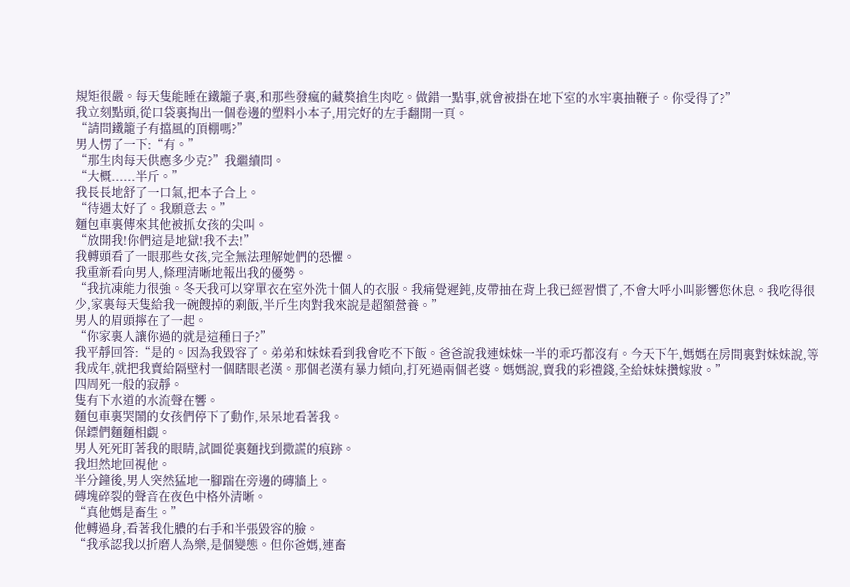規矩很嚴。每天隻能睡在鐵籠子裏,和那些發瘋的藏獒搶生肉吃。做錯一點事,就會被掛在地下室的水牢裏抽鞭子。你受得了?”
我立刻點頭,從口袋裏掏出一個卷邊的塑料小本子,用完好的左手翻開一頁。
“請問鐵籠子有擋風的頂棚嗎?”
男人愣了一下:“有。”
“那生肉每天供應多少克?”我繼續問。
“大概......半斤。”
我長長地舒了一口氣,把本子合上。
“待遇太好了。我願意去。”
麵包車裏傳來其他被抓女孩的尖叫。
“放開我!你們這是地獄!我不去!”
我轉頭看了一眼那些女孩,完全無法理解她們的恐懼。
我重新看向男人,條理清晰地報出我的優勢。
“我抗凍能力很強。冬天我可以穿單衣在室外洗十個人的衣服。我痛覺遲鈍,皮帶抽在背上我已經習慣了,不會大呼小叫影響您休息。我吃得很少,家裏每天隻給我一碗餿掉的剩飯,半斤生肉對我來說是超額營養。”
男人的眉頭擰在了一起。
“你家裏人讓你過的就是這種日子?”
我平靜回答:“是的。因為我毀容了。弟弟和妹妹看到我會吃不下飯。爸爸說我連妹妹一半的乖巧都沒有。今天下午,媽媽在房間裏對妹妹說,等我成年,就把我賣給隔壁村一個瞎眼老漢。那個老漢有暴力傾向,打死過兩個老婆。媽媽說,賣我的彩禮錢,全給妹妹攢嫁妝。”
四周死一般的寂靜。
隻有下水道的水流聲在響。
麵包車裏哭鬧的女孩們停下了動作,呆呆地看著我。
保鏢們麵麵相覷。
男人死死盯著我的眼睛,試圖從裏麵找到撒謊的痕跡。
我坦然地回視他。
半分鐘後,男人突然猛地一腳踹在旁邊的磚牆上。
磚塊碎裂的聲音在夜色中格外清晰。
“真他媽是畜生。”
他轉過身,看著我化膿的右手和半張毀容的臉。
“我承認我以折磨人為樂,是個變態。但你爸媽,連畜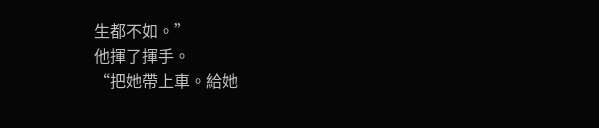生都不如。”
他揮了揮手。
“把她帶上車。給她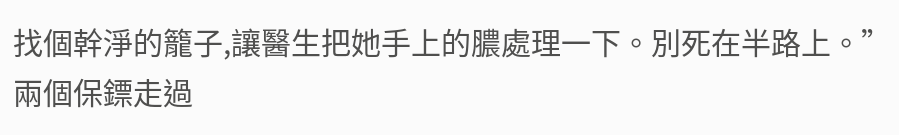找個幹淨的籠子,讓醫生把她手上的膿處理一下。別死在半路上。”
兩個保鏢走過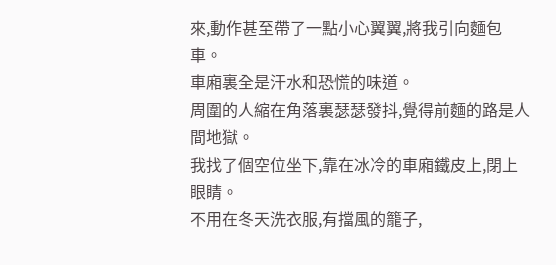來,動作甚至帶了一點小心翼翼,將我引向麵包車。
車廂裏全是汗水和恐慌的味道。
周圍的人縮在角落裏瑟瑟發抖,覺得前麵的路是人間地獄。
我找了個空位坐下,靠在冰冷的車廂鐵皮上,閉上眼睛。
不用在冬天洗衣服,有擋風的籠子,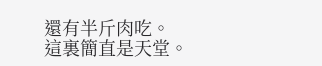還有半斤肉吃。
這裏簡直是天堂。